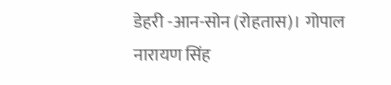डेहरी -आन-सोन (रोहतास)। गोपाल नारायण सिंह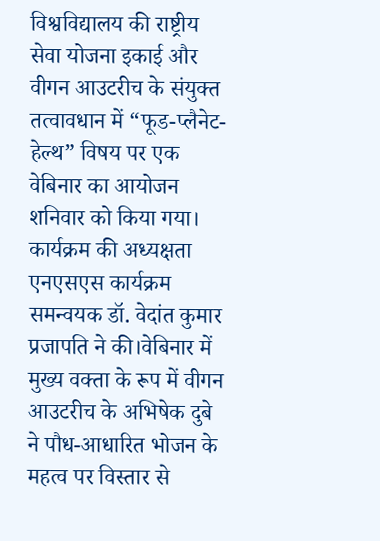विश्वविद्यालय की राष्ट्रीय सेवा योजना इकाई और वीगन आउटरीच के संयुक्त तत्वावधान में “फूड-प्लैनेट-हेल्थ” विषय पर एक वेबिनार का आयोजन शनिवार को किया गया। कार्यक्रम की अध्यक्षता एनएसएस कार्यक्रम समन्वयक डॉ. वेदांत कुमार प्रजापति ने की।वेबिनार में मुख्य वक्ता के रूप में वीगन आउटरीच के अभिषेक दुबे ने पौध-आधारित भोजन के महत्व पर विस्तार से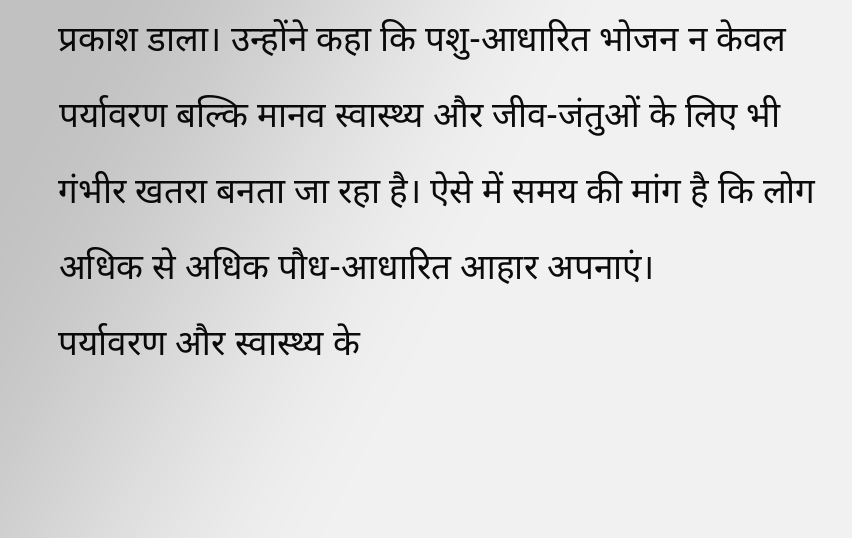प्रकाश डाला। उन्होंने कहा कि पशु-आधारित भोजन न केवल पर्यावरण बल्कि मानव स्वास्थ्य और जीव-जंतुओं के लिए भी गंभीर खतरा बनता जा रहा है। ऐसे में समय की मांग है कि लोग अधिक से अधिक पौध-आधारित आहार अपनाएं।
पर्यावरण और स्वास्थ्य के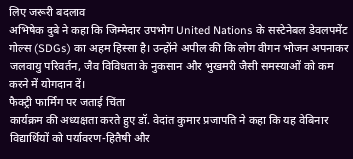लिए जरूरी बदलाव
अभिषेक दुबे ने कहा कि जिम्मेदार उपभोग United Nations के सस्टेनेबल डेवलपमेंट गोल्स (SDGs) का अहम हिस्सा है। उन्होंने अपील की कि लोग वीगन भोजन अपनाकर जलवायु परिवर्तन, जैव विविधता के नुकसान और भुखमरी जैसी समस्याओं को कम करने में योगदान दें।
फैक्ट्री फार्मिंग पर जताई चिंता
कार्यक्रम की अध्यक्षता करते हुए डॉ. वेदांत कुमार प्रजापति ने कहा कि यह वेबिनार विद्यार्थियों को पर्यावरण-हितैषी और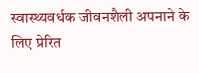स्वास्थ्यवर्धक जीवनशैली अपनाने के लिए प्रेरित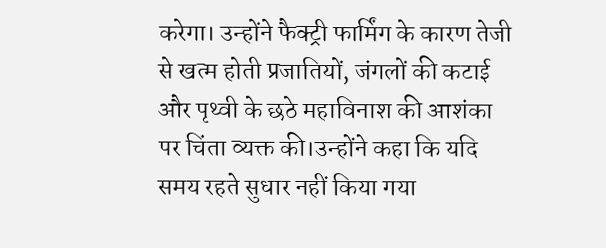करेगा। उन्होंने फैक्ट्री फार्मिंग के कारण तेजी से खत्म होती प्रजातियों, जंगलों की कटाई और पृथ्वी के छठे महाविनाश की आशंका पर चिंता व्यक्त की।उन्होंने कहा कि यदि समय रहते सुधार नहीं किया गया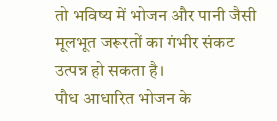तो भविष्य में भोजन और पानी जैसी मूलभूत जरूरतों का गंभीर संकट उत्पन्न हो सकता है।
पौध आधारित भोजन के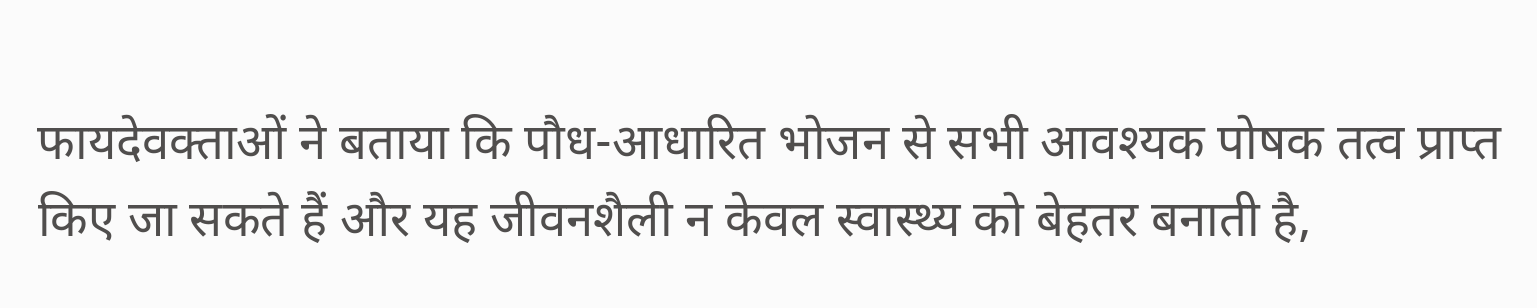फायदेवक्ताओं ने बताया कि पौध-आधारित भोजन से सभी आवश्यक पोषक तत्व प्राप्त किए जा सकते हैं और यह जीवनशैली न केवल स्वास्थ्य को बेहतर बनाती है,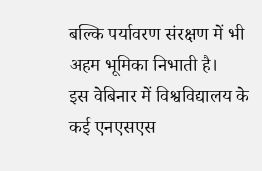बल्कि पर्यावरण संरक्षण में भी अहम भूमिका निभाती है।
इस वेबिनार में विश्वविद्यालय के कई एनएसएस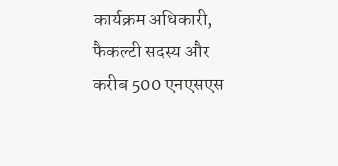कार्यक्रम अधिकारी, फैकल्टी सदस्य और करीब 500 एनएसएस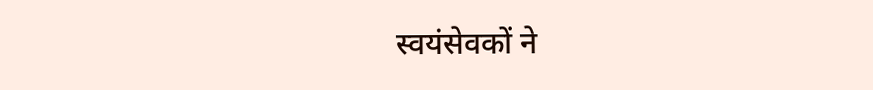स्वयंसेवकों ने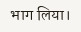भाग लिया।